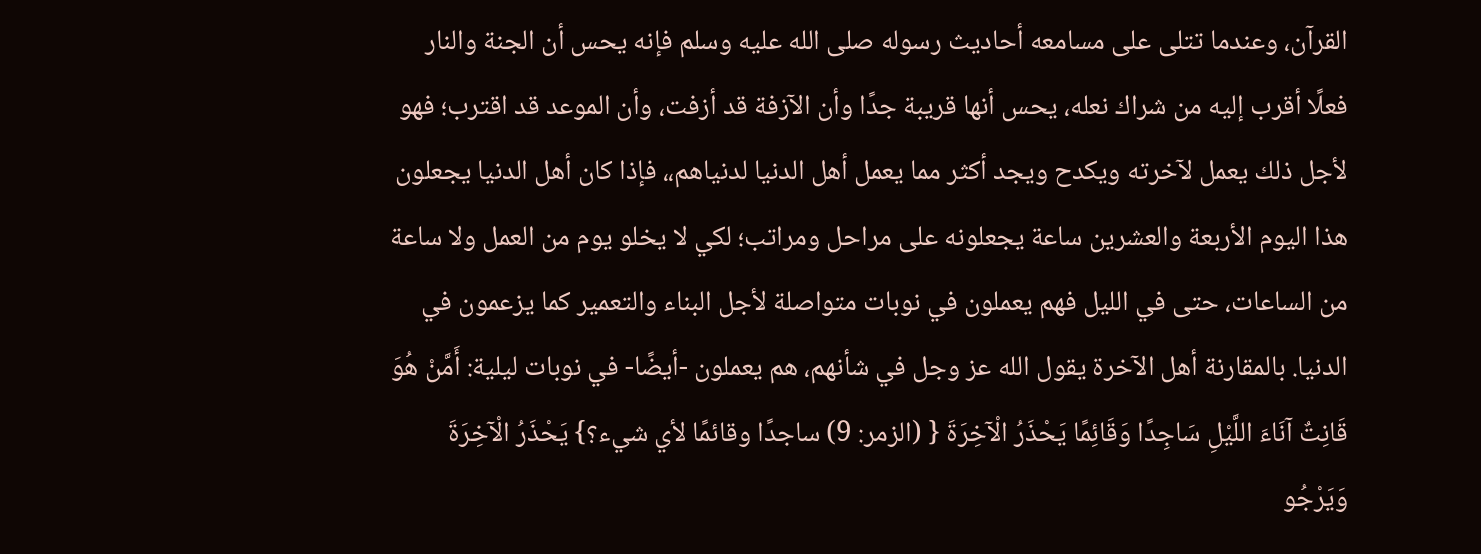القرآن، وعندما تتلى على مسامعه أحاديث رسوله صلى الله عليه وسلم فإنه يحس أن الجنة والنار فعلًا أقرب إليه من شراك نعله، يحس أنها قريبة جدًا وأن الآزفة قد أزفت، وأن الموعد قد اقترب؛ فهو لأجل ذلك يعمل لآخرته ويكدح ويجد أكثر مما يعمل أهل الدنيا لدنياهم،، فإذا كان أهل الدنيا يجعلون هذا اليوم الأربعة والعشرين ساعة يجعلونه على مراحل ومراتب؛ لكي لا يخلو يوم من العمل ولا ساعة من الساعات، حتى في الليل فهم يعملون في نوبات متواصلة لأجل البناء والتعمير كما يزعمون في الدنيا. بالمقارنة أهل الآخرة يقول الله عز وجل في شأنهم، هم يعملون -أيضًا- في نوبات ليلية: أَمَّنْ هُوَ قَانِتٌ آنَاءَ اللَّيْلِ سَاجِدًا وَقَائِمًا يَحْذَرُ الْآخِرَةَ { (الزمر: 9) ساجدًا وقائمًا لأي شيء؟} يَحْذَرُ الْآخِرَةَ وَيَرْجُو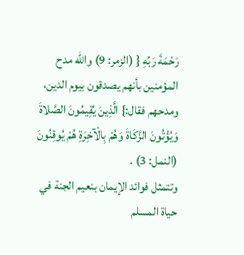رَحْمَةَ رَبِّهِ { (الزمر: 9) والله مدح المؤمنين بأنهم يصدقون بيوم الدين، ومدحهم فقال:} الَّذِينَ يُقِيمُونَ الصَّلاةَ وَيُؤْتُونَ الزَّكَاةَ وَهُمْ بِالْآخِرَةِ هُمْ يُوقِنُونَ (النمل: 3) .
وتتمثل فوائد الإيمان بنعيم الجنة في حياة المسلم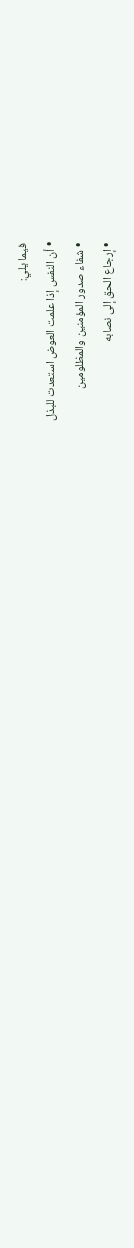فيما يلي:
• أن النفس إذا علمت العوض استعدت للبذل
• شفاء صدور المؤمنين والمظلومين
• إرجاع الحق إلى نصابه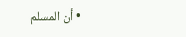• أن المسلم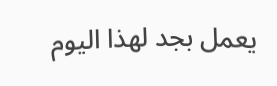يعمل بجد لهذا اليوم